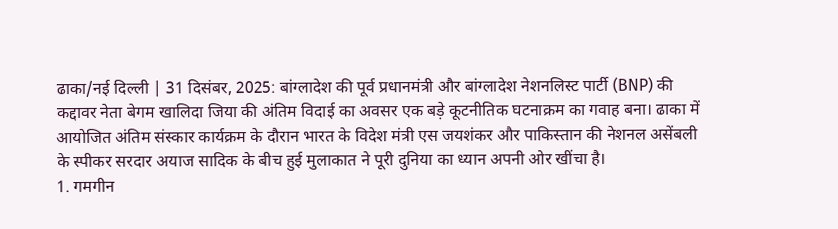ढाका/नई दिल्ली | 31 दिसंबर, 2025: बांग्लादेश की पूर्व प्रधानमंत्री और बांग्लादेश नेशनलिस्ट पार्टी (BNP) की कद्दावर नेता बेगम खालिदा जिया की अंतिम विदाई का अवसर एक बड़े कूटनीतिक घटनाक्रम का गवाह बना। ढाका में आयोजित अंतिम संस्कार कार्यक्रम के दौरान भारत के विदेश मंत्री एस जयशंकर और पाकिस्तान की नेशनल असेंबली के स्पीकर सरदार अयाज सादिक के बीच हुई मुलाकात ने पूरी दुनिया का ध्यान अपनी ओर खींचा है।
1. गमगीन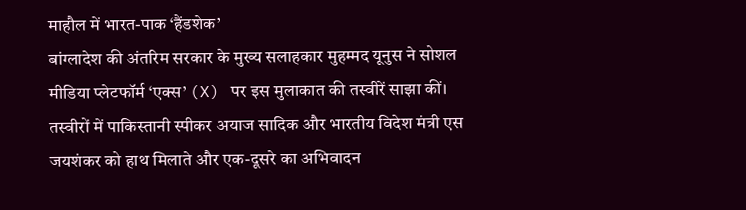माहौल में भारत-पाक ‘हैंडशेक’
बांग्लादेश की अंतरिम सरकार के मुख्य सलाहकार मुहम्मद यूनुस ने सोशल मीडिया प्लेटफॉर्म ‘एक्स’ (X) पर इस मुलाकात की तस्वीरें साझा कीं। तस्वीरों में पाकिस्तानी स्पीकर अयाज सादिक और भारतीय विदेश मंत्री एस जयशंकर को हाथ मिलाते और एक-दूसरे का अभिवादन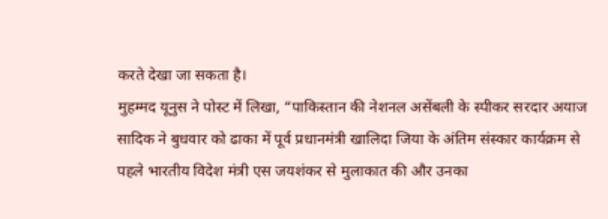करते देखा जा सकता है।
मुहम्मद यूनुस ने पोस्ट में लिखा, “पाकिस्तान की नेशनल असेंबली के स्पीकर सरदार अयाज सादिक ने बुधवार को ढाका में पूर्व प्रधानमंत्री खालिदा जिया के अंतिम संस्कार कार्यक्रम से पहले भारतीय विदेश मंत्री एस जयशंकर से मुलाकात की और उनका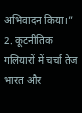अभिवादन किया।”
2. कूटनीतिक गलियारों में चर्चा तेज
भारत और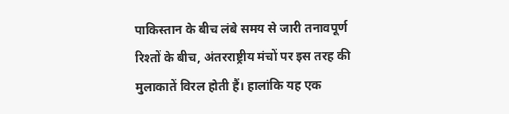पाकिस्तान के बीच लंबे समय से जारी तनावपूर्ण रिश्तों के बीच, अंतरराष्ट्रीय मंचों पर इस तरह की मुलाकातें विरल होती हैं। हालांकि यह एक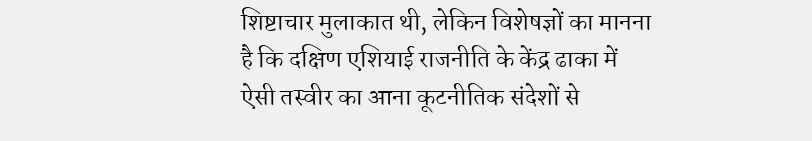शिष्टाचार मुलाकात थी, लेकिन विशेषज्ञों का मानना है कि दक्षिण एशियाई राजनीति के केंद्र ढाका में ऐसी तस्वीर का आना कूटनीतिक संदेशों से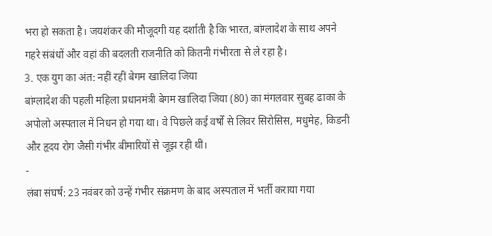भरा हो सकता है। जयशंकर की मौजूदगी यह दर्शाती है कि भारत, बांग्लादेश के साथ अपने गहरे संबंधों और वहां की बदलती राजनीति को कितनी गंभीरता से ले रहा है।
3. एक युग का अंत: नहीं रहीं बेगम खालिदा जिया
बांग्लादेश की पहली महिला प्रधानमंत्री बेगम खालिदा जिया (80) का मंगलवार सुबह ढाका के अपोलो अस्पताल में निधन हो गया था। वे पिछले कई वर्षों से लिवर सिरोसिस, मधुमेह, किडनी और हृदय रोग जैसी गंभीर बीमारियों से जूझ रही थीं।
-
लंबा संघर्ष: 23 नवंबर को उन्हें गंभीर संक्रमण के बाद अस्पताल में भर्ती कराया गया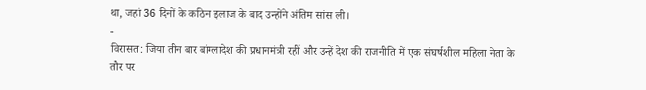था, जहां 36 दिनों के कठिन इलाज के बाद उन्होंने अंतिम सांस ली।
-
विरासत: जिया तीन बार बांग्लादेश की प्रधानमंत्री रहीं और उन्हें देश की राजनीति में एक संघर्षशील महिला नेता के तौर पर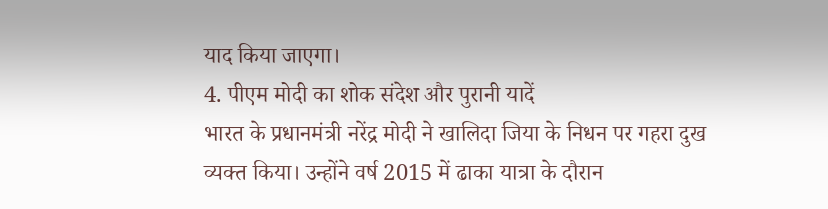याद किया जाएगा।
4. पीएम मोदी का शोक संदेश और पुरानी यादें
भारत के प्रधानमंत्री नरेंद्र मोदी ने खालिदा जिया के निधन पर गहरा दुख व्यक्त किया। उन्होंने वर्ष 2015 में ढाका यात्रा के दौरान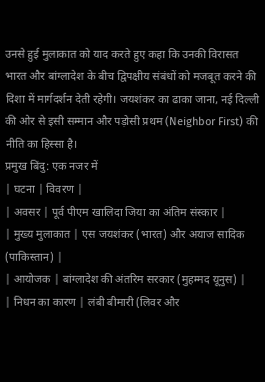उनसे हुई मुलाकात को याद करते हुए कहा कि उनकी विरासत भारत और बांग्लादेश के बीच द्विपक्षीय संबंधों को मजबूत करने की दिशा में मार्गदर्शन देती रहेगी। जयशंकर का ढाका जाना, नई दिल्ली की ओर से इसी सम्मान और पड़ोसी प्रथम (Neighbor First) की नीति का हिस्सा है।
प्रमुख बिंदु: एक नजर में
| घटना | विवरण |
| अवसर | पूर्व पीएम खालिदा जिया का अंतिम संस्कार |
| मुख्य मुलाकात | एस जयशंकर (भारत) और अयाज सादिक (पाकिस्तान) |
| आयोजक | बांग्लादेश की अंतरिम सरकार (मुहम्मद यूनुस) |
| निधन का कारण | लंबी बीमारी (लिवर और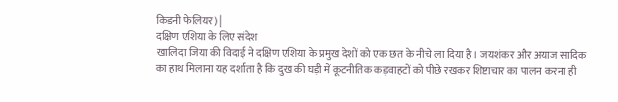किडनी फेलियर) |
दक्षिण एशिया के लिए संदेश
खालिदा जिया की विदाई ने दक्षिण एशिया के प्रमुख देशों को एक छत के नीचे ला दिया है। जयशंकर और अयाज सादिक का हाथ मिलाना यह दर्शाता है कि दुख की घड़ी में कूटनीतिक कड़वाहटों को पीछे रखकर शिष्टाचार का पालन करना ही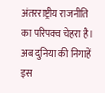अंतरराष्ट्रीय राजनीति का परिपक्व चेहरा है। अब दुनिया की निगाहें इस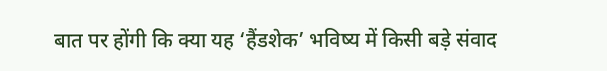बात पर होंगी कि क्या यह ‘हैंडशेक’ भविष्य में किसी बड़े संवाद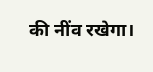की नींव रखेगा।